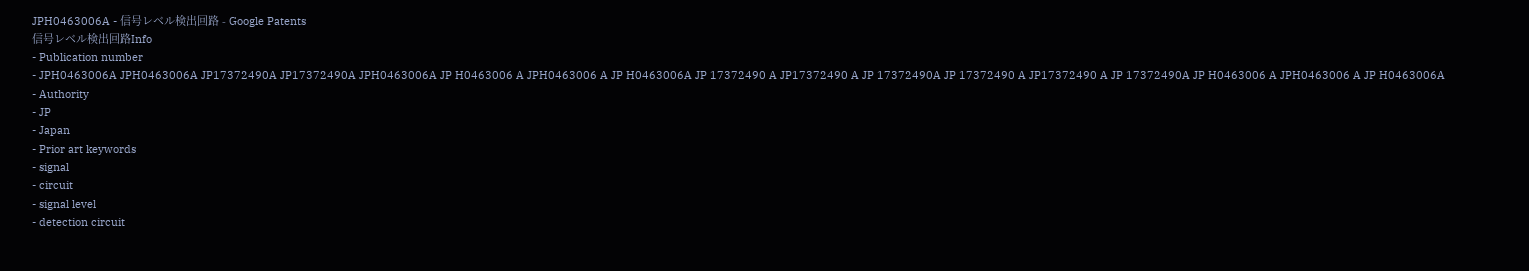JPH0463006A - 信号レベル検出回路 - Google Patents
信号レベル検出回路Info
- Publication number
- JPH0463006A JPH0463006A JP17372490A JP17372490A JPH0463006A JP H0463006 A JPH0463006 A JP H0463006A JP 17372490 A JP17372490 A JP 17372490A JP 17372490 A JP17372490 A JP 17372490A JP H0463006 A JPH0463006 A JP H0463006A
- Authority
- JP
- Japan
- Prior art keywords
- signal
- circuit
- signal level
- detection circuit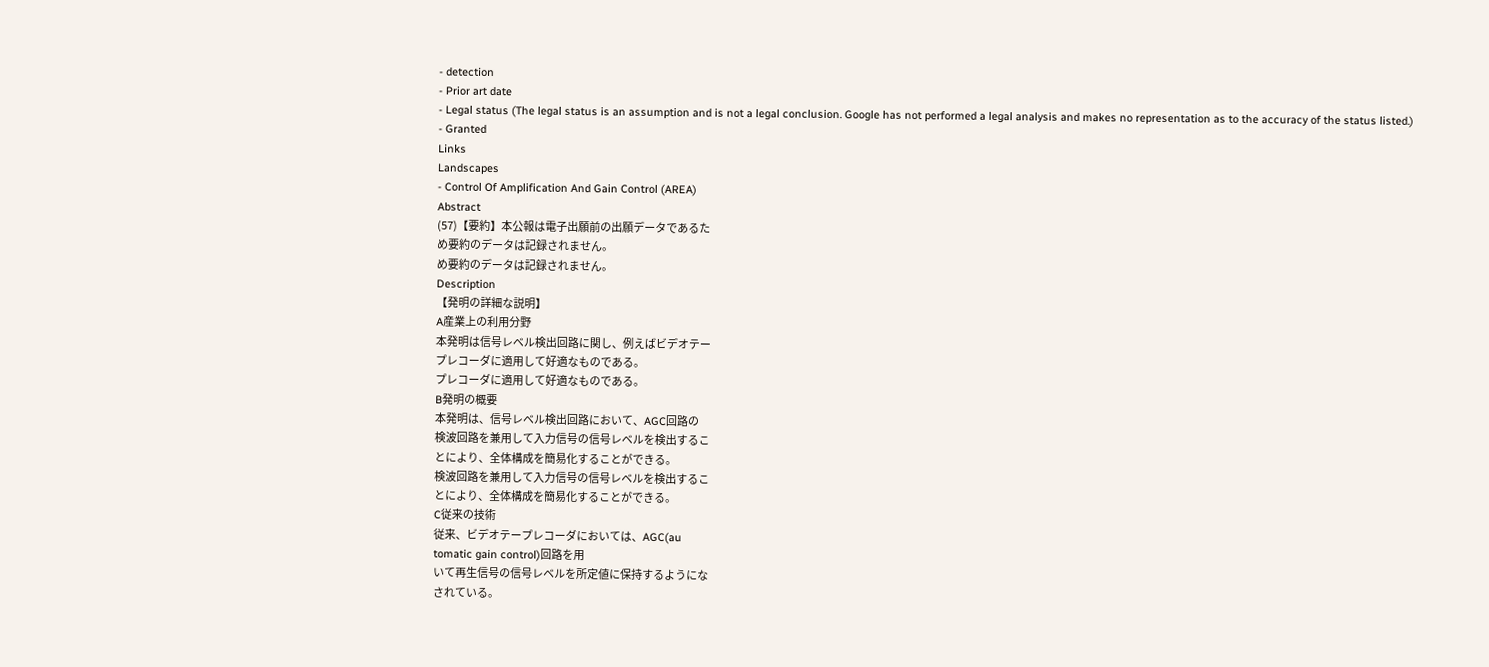- detection
- Prior art date
- Legal status (The legal status is an assumption and is not a legal conclusion. Google has not performed a legal analysis and makes no representation as to the accuracy of the status listed.)
- Granted
Links
Landscapes
- Control Of Amplification And Gain Control (AREA)
Abstract
(57)【要約】本公報は電子出願前の出願データであるた
め要約のデータは記録されません。
め要約のデータは記録されません。
Description
【発明の詳細な説明】
A産業上の利用分野
本発明は信号レベル検出回路に関し、例えばビデオテー
プレコーダに適用して好適なものである。
プレコーダに適用して好適なものである。
B発明の概要
本発明は、信号レベル検出回路において、AGC回路の
検波回路を兼用して入力信号の信号レベルを検出するこ
とにより、全体構成を簡易化することができる。
検波回路を兼用して入力信号の信号レベルを検出するこ
とにより、全体構成を簡易化することができる。
C従来の技術
従来、ビデオテープレコーダにおいては、AGC(au
tomatic gain control)回路を用
いて再生信号の信号レベルを所定値に保持するようにな
されている。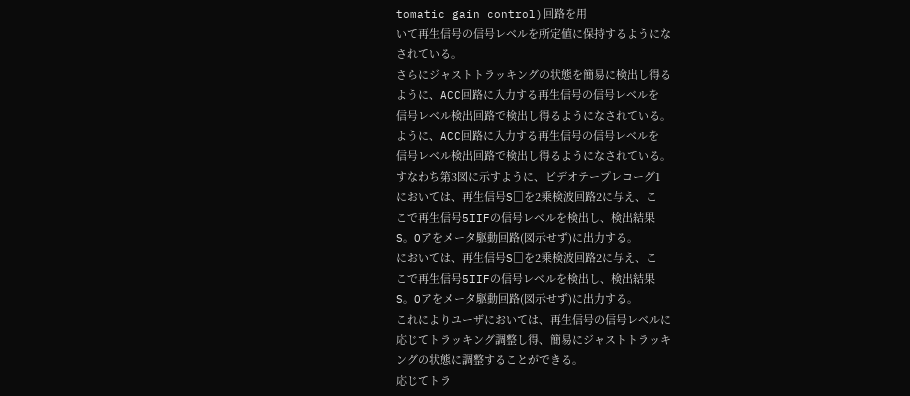tomatic gain control)回路を用
いて再生信号の信号レベルを所定値に保持するようにな
されている。
さらにジャストトラッキングの状態を簡易に検出し得る
ように、ACC回路に入力する再生信号の信号レベルを
信号レベル検出回路で検出し得るようになされている。
ように、ACC回路に入力する再生信号の信号レベルを
信号レベル検出回路で検出し得るようになされている。
すなわち第3図に示すように、ビデオテープレコーグ1
においては、再生信号S□を2乗検波回路2に与え、こ
こで再生信号5IIFの信号レベルを検出し、検出結果
S。Oアをメータ駆動回路(図示せず)に出力する。
においては、再生信号S□を2乗検波回路2に与え、こ
こで再生信号5IIFの信号レベルを検出し、検出結果
S。Oアをメータ駆動回路(図示せず)に出力する。
これによりユーザにおいては、再生信号の信号レベルに
応じてトラッキング調整し得、簡易にジャストトラッキ
ングの状態に調整することができる。
応じてトラ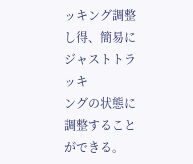ッキング調整し得、簡易にジャストトラッキ
ングの状態に調整することができる。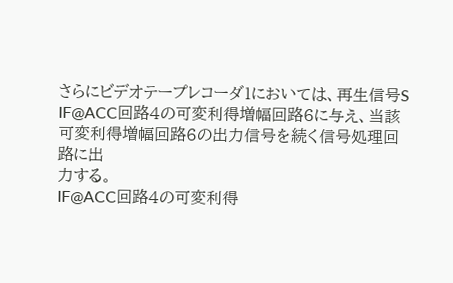さらにビデオテープレコーダ1においては、再生信号S
IF@ACC回路4の可変利得増幅回路6に与え、当該
可変利得増幅回路6の出力信号を続く信号処理回路に出
力する。
IF@ACC回路4の可変利得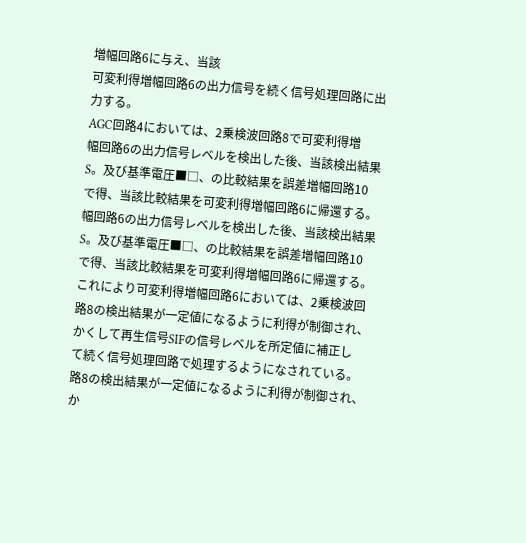増幅回路6に与え、当該
可変利得増幅回路6の出力信号を続く信号処理回路に出
力する。
AGC回路4においては、2乗検波回路8で可変利得増
幅回路6の出力信号レベルを検出した後、当該検出結果
S。及び基準電圧■□、の比較結果を誤差増幅回路10
で得、当該比較結果を可変利得増幅回路6に帰還する。
幅回路6の出力信号レベルを検出した後、当該検出結果
S。及び基準電圧■□、の比較結果を誤差増幅回路10
で得、当該比較結果を可変利得増幅回路6に帰還する。
これにより可変利得増幅回路6においては、2乗検波回
路8の検出結果が一定値になるように利得が制御され、
かくして再生信号SIFの信号レベルを所定値に補正し
て続く信号処理回路で処理するようになされている。
路8の検出結果が一定値になるように利得が制御され、
か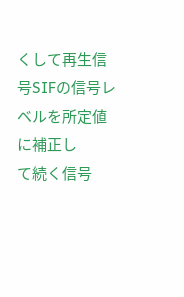くして再生信号SIFの信号レベルを所定値に補正し
て続く信号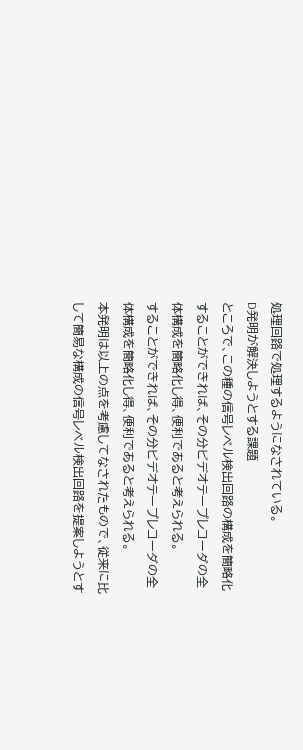処理回路で処理するようになされている。
D発明が解決しようとする課題
ところで、この種の信号レベル検出回路の構成を簡略化
することができれば、その分ビデオテープレコーダの全
体構成を簡略化し得、便利であると考えられる。
することができれば、その分ビデオテープレコーダの全
体構成を簡略化し得、便利であると考えられる。
本発明は以上の点を考慮してなされたもので、従来に比
して簡易な構成の信号レベル検出回路を提案しようとす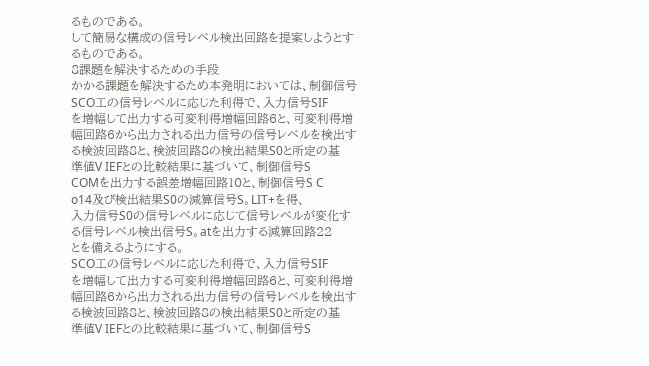るものである。
して簡易な構成の信号レベル検出回路を提案しようとす
るものである。
8課題を解決するための手段
かかる課題を解決するため本発明においては、制御信号
SCO工の信号レベルに応じた利得で、入力信号SIF
を増幅して出力する可変利得増幅回路6と、可変利得増
幅回路6から出力される出力信号の信号レベルを検出す
る検波回路8と、検波回路8の検出結果S0と所定の基
準値V IEFとの比較結果に基づいて、制御信号S
COMを出力する誤差増幅回路10と、制御信号S C
o14及び検出結果S0の減算信号S。LIT+を得、
入力信号S0の信号レベルに応じて信号レベルが変化す
る信号レベル検出信号S。atを出力する減算回路22
とを備えるようにする。
SCO工の信号レベルに応じた利得で、入力信号SIF
を増幅して出力する可変利得増幅回路6と、可変利得増
幅回路6から出力される出力信号の信号レベルを検出す
る検波回路8と、検波回路8の検出結果S0と所定の基
準値V IEFとの比較結果に基づいて、制御信号S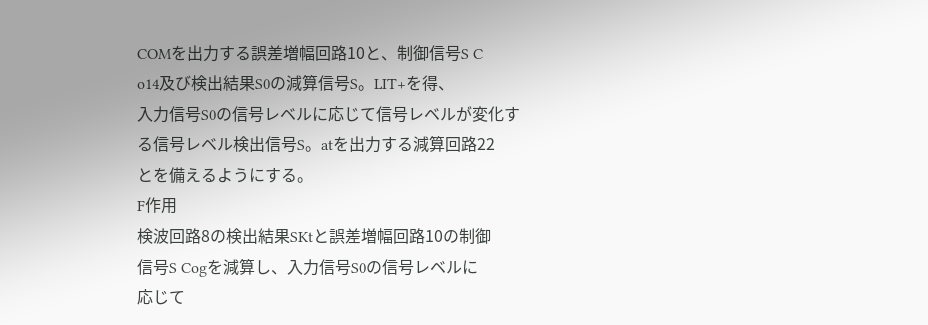COMを出力する誤差増幅回路10と、制御信号S C
o14及び検出結果S0の減算信号S。LIT+を得、
入力信号S0の信号レベルに応じて信号レベルが変化す
る信号レベル検出信号S。atを出力する減算回路22
とを備えるようにする。
F作用
検波回路8の検出結果SKtと誤差増幅回路10の制御
信号S Cogを減算し、入力信号S0の信号レベルに
応じて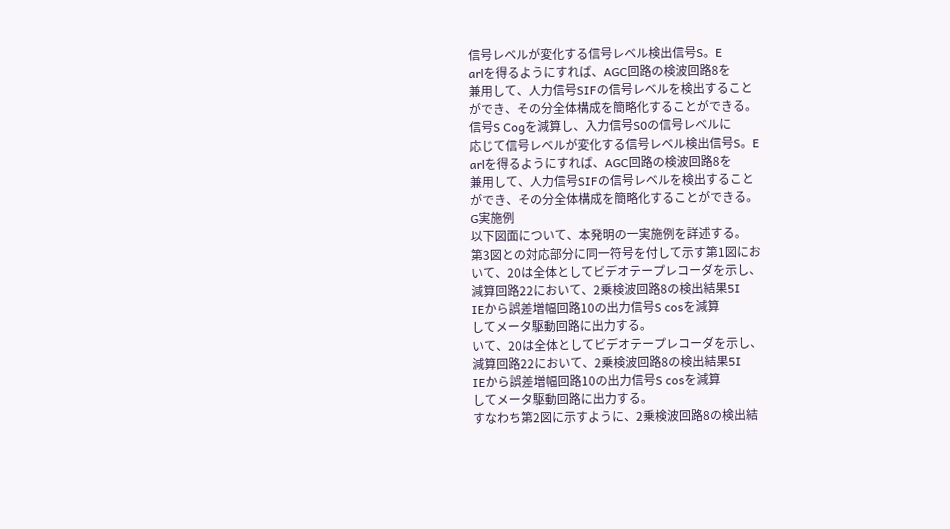信号レベルが変化する信号レベル検出信号S。E
arlを得るようにすれば、AGC回路の検波回路8を
兼用して、人力信号SIFの信号レベルを検出すること
ができ、その分全体構成を簡略化することができる。
信号S Cogを減算し、入力信号S0の信号レベルに
応じて信号レベルが変化する信号レベル検出信号S。E
arlを得るようにすれば、AGC回路の検波回路8を
兼用して、人力信号SIFの信号レベルを検出すること
ができ、その分全体構成を簡略化することができる。
G実施例
以下図面について、本発明の一実施例を詳述する。
第3図との対応部分に同一符号を付して示す第1図にお
いて、20は全体としてビデオテープレコーダを示し、
減算回路22において、2乗検波回路8の検出結果5I
IEから誤差増幅回路10の出力信号S cosを減算
してメータ駆動回路に出力する。
いて、20は全体としてビデオテープレコーダを示し、
減算回路22において、2乗検波回路8の検出結果5I
IEから誤差増幅回路10の出力信号S cosを減算
してメータ駆動回路に出力する。
すなわち第2図に示すように、2乗検波回路8の検出結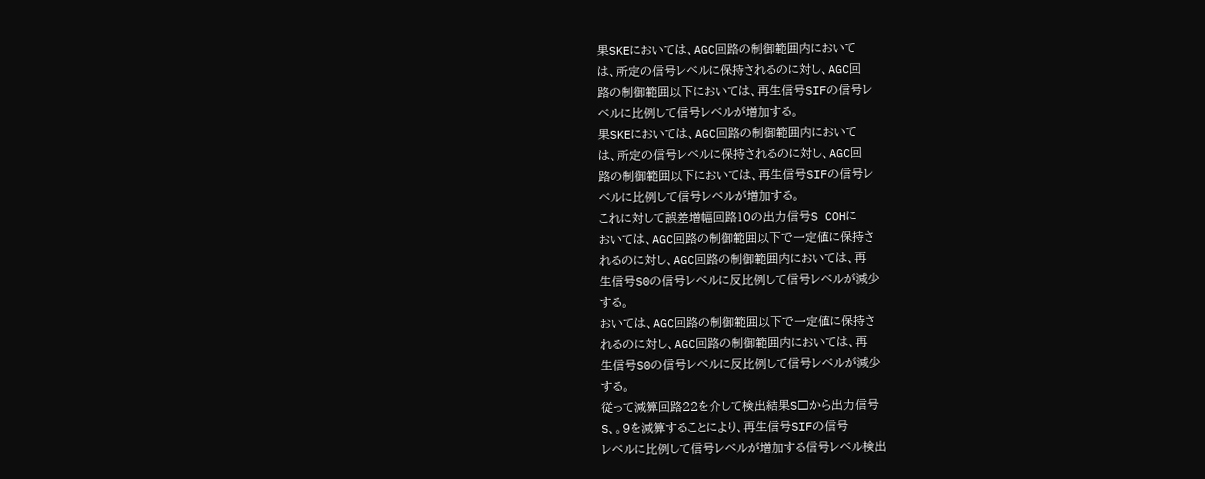果SKEにおいては、AGC回路の制御範囲内において
は、所定の信号レベルに保持されるのに対し、AGC回
路の制御範囲以下においては、再生信号SIFの信号レ
ベルに比例して信号レベルが増加する。
果SKEにおいては、AGC回路の制御範囲内において
は、所定の信号レベルに保持されるのに対し、AGC回
路の制御範囲以下においては、再生信号SIFの信号レ
ベルに比例して信号レベルが増加する。
これに対して誤差増幅回路10の出力信号S COHに
おいては、AGC回路の制御範囲以下で一定値に保持さ
れるのに対し、AGC回路の制御範囲内においては、再
生信号S0の信号レベルに反比例して信号レベルが減少
する。
おいては、AGC回路の制御範囲以下で一定値に保持さ
れるのに対し、AGC回路の制御範囲内においては、再
生信号S0の信号レベルに反比例して信号レベルが減少
する。
従って減算回路22を介して検出結果S□から出力信号
S、。9を減算することにより、再生信号SIFの信号
レベルに比例して信号レベルが増加する信号レベル検出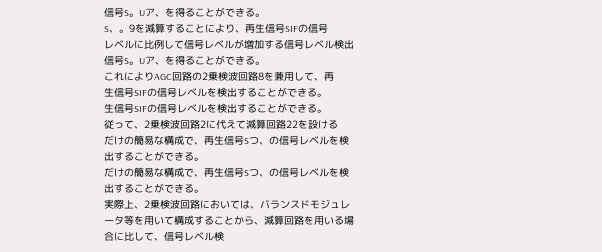信号S。Uア、を得ることができる。
S、。9を減算することにより、再生信号SIFの信号
レベルに比例して信号レベルが増加する信号レベル検出
信号S。Uア、を得ることができる。
これによりAGC回路の2乗検波回路8を兼用して、再
生信号SIFの信号レベルを検出することができる。
生信号SIFの信号レベルを検出することができる。
従って、2乗検波回路2に代えて減算回路22を設ける
だけの簡易な構成で、再生信号Sつ、の信号レベルを検
出することができる。
だけの簡易な構成で、再生信号Sつ、の信号レベルを検
出することができる。
実際上、2乗検波回路においては、バランスドモジュレ
ータ等を用いて構成することから、減算回路を用いる場
合に比して、信号レベル検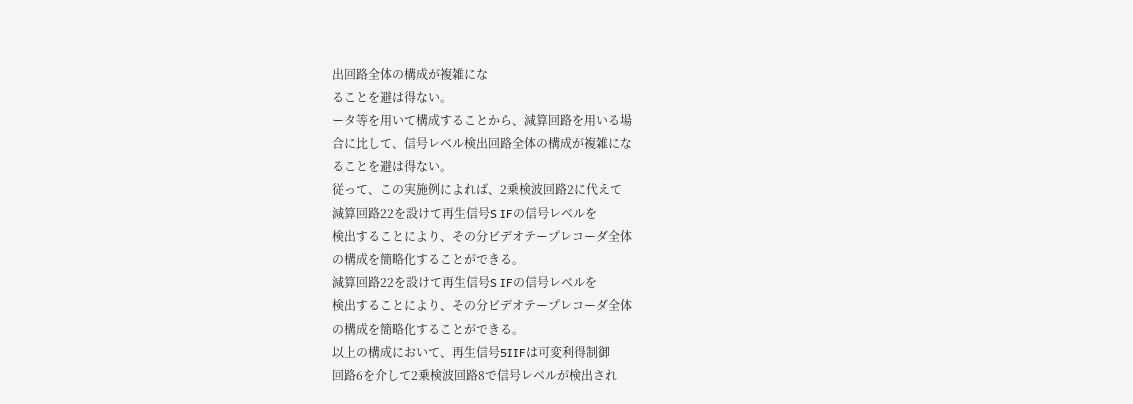出回路全体の構成が複雑にな
ることを避は得ない。
ータ等を用いて構成することから、減算回路を用いる場
合に比して、信号レベル検出回路全体の構成が複雑にな
ることを避は得ない。
従って、この実施例によれば、2乗検波回路2に代えて
減算回路22を設けて再生信号S IFの信号レベルを
検出することにより、その分ビデオテープレコーダ全体
の構成を簡略化することができる。
減算回路22を設けて再生信号S IFの信号レベルを
検出することにより、その分ビデオテープレコーダ全体
の構成を簡略化することができる。
以上の構成において、再生信号5IIFは可変利得制御
回路6を介して2乗検波回路8で信号レベルが検出され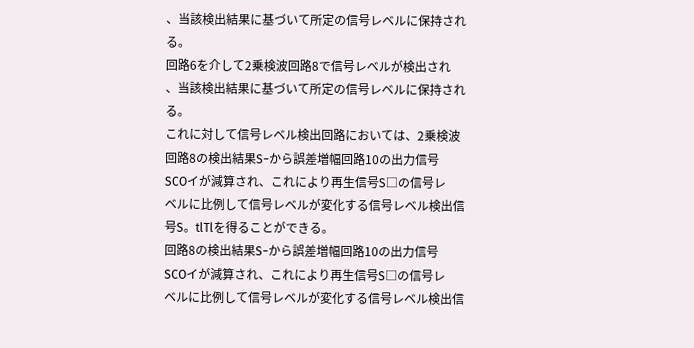、当該検出結果に基づいて所定の信号レベルに保持され
る。
回路6を介して2乗検波回路8で信号レベルが検出され
、当該検出結果に基づいて所定の信号レベルに保持され
る。
これに対して信号レベル検出回路においては、2乗検波
回路8の検出結果S−から誤差増幅回路10の出力信号
SCOイが減算され、これにより再生信号S□の信号レ
ベルに比例して信号レベルが変化する信号レベル検出信
号S。tlTlを得ることができる。
回路8の検出結果S−から誤差増幅回路10の出力信号
SCOイが減算され、これにより再生信号S□の信号レ
ベルに比例して信号レベルが変化する信号レベル検出信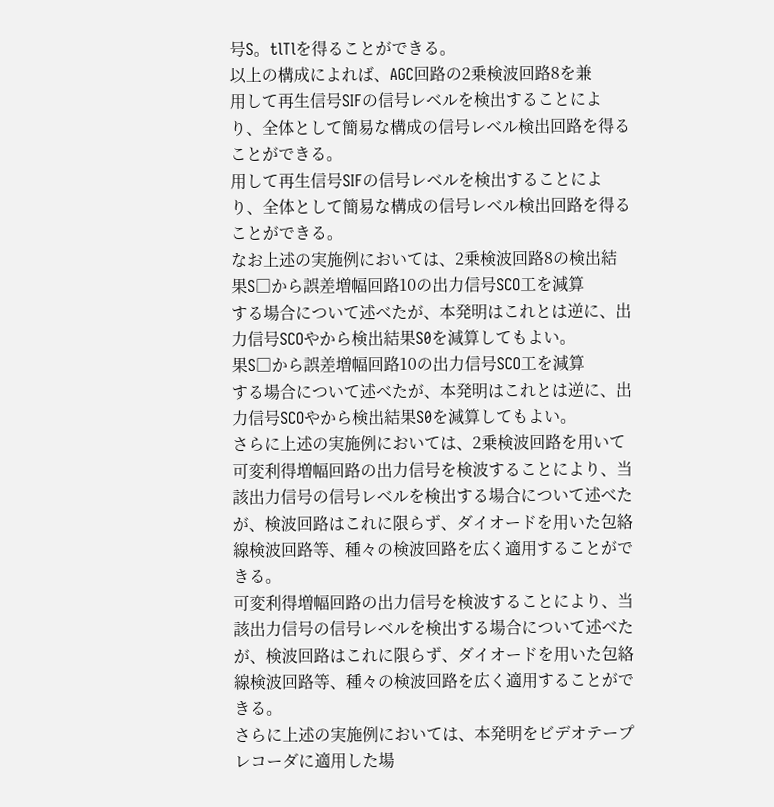号S。tlTlを得ることができる。
以上の構成によれば、AGC回路の2乗検波回路8を兼
用して再生信号SIFの信号レベルを検出することによ
り、全体として簡易な構成の信号レベル検出回路を得る
ことができる。
用して再生信号SIFの信号レベルを検出することによ
り、全体として簡易な構成の信号レベル検出回路を得る
ことができる。
なお上述の実施例においては、2乗検波回路8の検出結
果S□から誤差増幅回路10の出力信号SCO工を減算
する場合について述べたが、本発明はこれとは逆に、出
力信号SCOやから検出結果S0を減算してもよい。
果S□から誤差増幅回路10の出力信号SCO工を減算
する場合について述べたが、本発明はこれとは逆に、出
力信号SCOやから検出結果S0を減算してもよい。
さらに上述の実施例においては、2乗検波回路を用いて
可変利得増幅回路の出力信号を検波することにより、当
該出力信号の信号レベルを検出する場合について述べた
が、検波回路はこれに限らず、ダイオードを用いた包絡
線検波回路等、種々の検波回路を広く適用することがで
きる。
可変利得増幅回路の出力信号を検波することにより、当
該出力信号の信号レベルを検出する場合について述べた
が、検波回路はこれに限らず、ダイオードを用いた包絡
線検波回路等、種々の検波回路を広く適用することがで
きる。
さらに上述の実施例においては、本発明をビデオテープ
レコーダに適用した場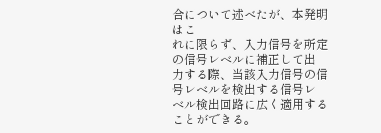合について述べたが、本発明はこ
れに限らず、入力信号を所定の信号レベルに補正して出
力する際、当該入力信号の信号レベルを検出する信号レ
ベル検出回路に広く適用することができる。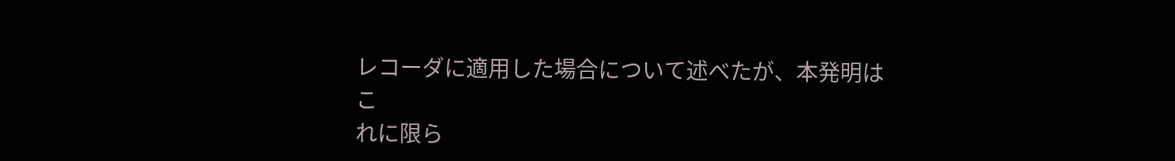レコーダに適用した場合について述べたが、本発明はこ
れに限ら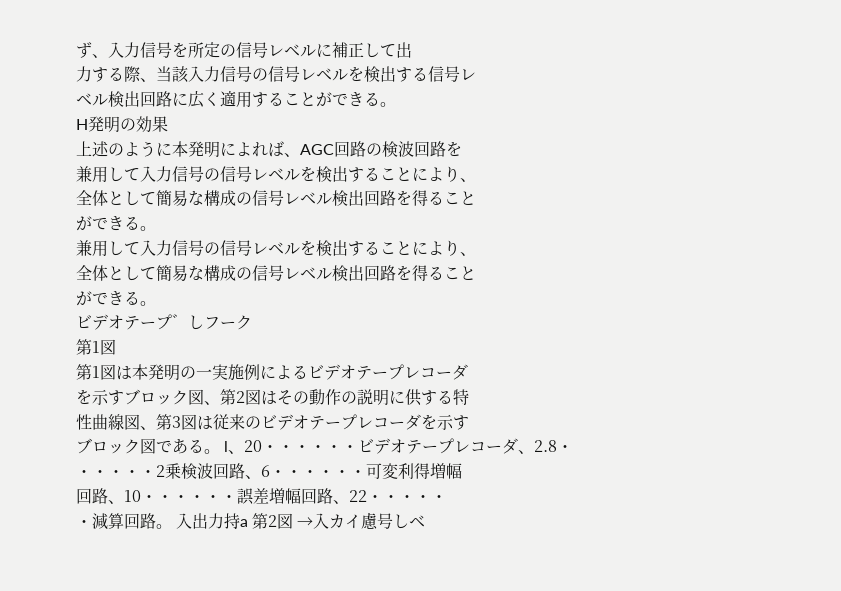ず、入力信号を所定の信号レベルに補正して出
力する際、当該入力信号の信号レベルを検出する信号レ
ベル検出回路に広く適用することができる。
H発明の効果
上述のように本発明によれば、AGC回路の検波回路を
兼用して入力信号の信号レベルを検出することにより、
全体として簡易な構成の信号レベル検出回路を得ること
ができる。
兼用して入力信号の信号レベルを検出することにより、
全体として簡易な構成の信号レベル検出回路を得ること
ができる。
ビデオテープ゛しフーク
第1図
第1図は本発明の一実施例によるビデオテープレコーダ
を示すブロック図、第2図はその動作の説明に供する特
性曲線図、第3図は従来のビデオテープレコーダを示す
ブロック図である。 l、20・・・・・・ビデオテープレコーダ、2.8・
・・・・・2乗検波回路、6・・・・・・可変利得増幅
回路、10・・・・・・誤差増幅回路、22・・・・・
・減算回路。 入出力持a 第2図 →入カイ慮号しベ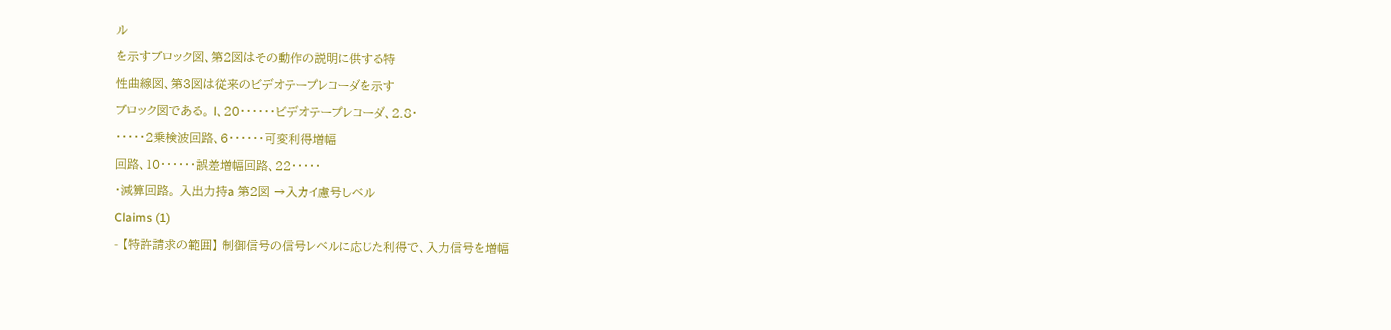ル
を示すブロック図、第2図はその動作の説明に供する特
性曲線図、第3図は従来のビデオテープレコーダを示す
ブロック図である。 l、20・・・・・・ビデオテープレコーダ、2.8・
・・・・・2乗検波回路、6・・・・・・可変利得増幅
回路、10・・・・・・誤差増幅回路、22・・・・・
・減算回路。 入出力持a 第2図 →入カイ慮号しベル
Claims (1)
- 【特許請求の範囲】 制御信号の信号レベルに応じた利得で、入力信号を増幅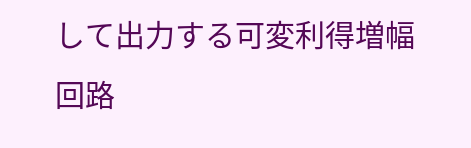して出力する可変利得増幅回路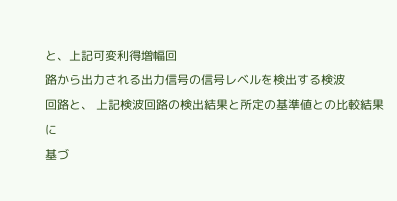と、上記可変利得増幅回
路から出力される出力信号の信号レベルを検出する検波
回路と、 上記検波回路の検出結果と所定の基準値との比較結果に
基づ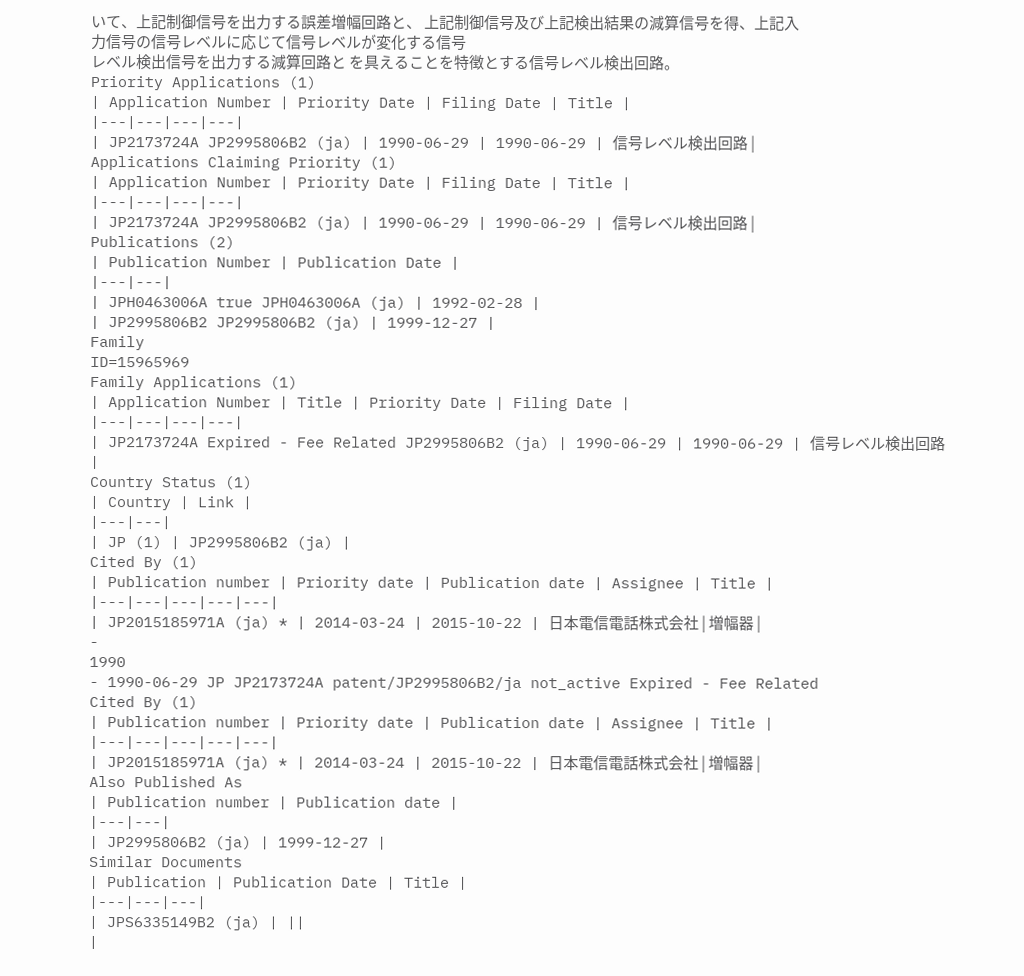いて、上記制御信号を出力する誤差増幅回路と、 上記制御信号及び上記検出結果の減算信号を得、上記入
力信号の信号レベルに応じて信号レベルが変化する信号
レベル検出信号を出力する減算回路と を具えることを特徴とする信号レベル検出回路。
Priority Applications (1)
| Application Number | Priority Date | Filing Date | Title |
|---|---|---|---|
| JP2173724A JP2995806B2 (ja) | 1990-06-29 | 1990-06-29 | 信号レベル検出回路 |
Applications Claiming Priority (1)
| Application Number | Priority Date | Filing Date | Title |
|---|---|---|---|
| JP2173724A JP2995806B2 (ja) | 1990-06-29 | 1990-06-29 | 信号レベル検出回路 |
Publications (2)
| Publication Number | Publication Date |
|---|---|
| JPH0463006A true JPH0463006A (ja) | 1992-02-28 |
| JP2995806B2 JP2995806B2 (ja) | 1999-12-27 |
Family
ID=15965969
Family Applications (1)
| Application Number | Title | Priority Date | Filing Date |
|---|---|---|---|
| JP2173724A Expired - Fee Related JP2995806B2 (ja) | 1990-06-29 | 1990-06-29 | 信号レベル検出回路 |
Country Status (1)
| Country | Link |
|---|---|
| JP (1) | JP2995806B2 (ja) |
Cited By (1)
| Publication number | Priority date | Publication date | Assignee | Title |
|---|---|---|---|---|
| JP2015185971A (ja) * | 2014-03-24 | 2015-10-22 | 日本電信電話株式会社 | 増幅器 |
-
1990
- 1990-06-29 JP JP2173724A patent/JP2995806B2/ja not_active Expired - Fee Related
Cited By (1)
| Publication number | Priority date | Publication date | Assignee | Title |
|---|---|---|---|---|
| JP2015185971A (ja) * | 2014-03-24 | 2015-10-22 | 日本電信電話株式会社 | 増幅器 |
Also Published As
| Publication number | Publication date |
|---|---|
| JP2995806B2 (ja) | 1999-12-27 |
Similar Documents
| Publication | Publication Date | Title |
|---|---|---|
| JPS6335149B2 (ja) | ||
|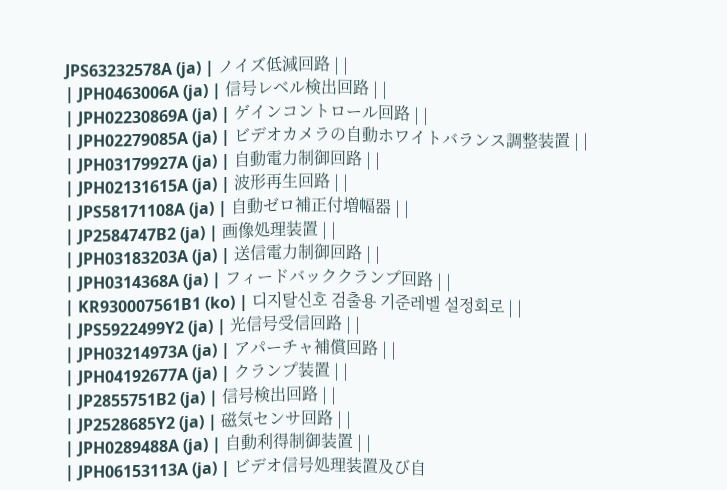JPS63232578A (ja) | ノイズ低減回路 | |
| JPH0463006A (ja) | 信号レベル検出回路 | |
| JPH02230869A (ja) | ゲインコントロール回路 | |
| JPH02279085A (ja) | ビデオカメラの自動ホワイトバランス調整装置 | |
| JPH03179927A (ja) | 自動電力制御回路 | |
| JPH02131615A (ja) | 波形再生回路 | |
| JPS58171108A (ja) | 自動ゼロ補正付増幅器 | |
| JP2584747B2 (ja) | 画像処理装置 | |
| JPH03183203A (ja) | 送信電力制御回路 | |
| JPH0314368A (ja) | フィードバッククランプ回路 | |
| KR930007561B1 (ko) | 디지탈신호 검출용 기준레벨 설정회로 | |
| JPS5922499Y2 (ja) | 光信号受信回路 | |
| JPH03214973A (ja) | アパーチャ補償回路 | |
| JPH04192677A (ja) | クランプ装置 | |
| JP2855751B2 (ja) | 信号検出回路 | |
| JP2528685Y2 (ja) | 磁気センサ回路 | |
| JPH0289488A (ja) | 自動利得制御装置 | |
| JPH06153113A (ja) | ビデオ信号処理装置及び自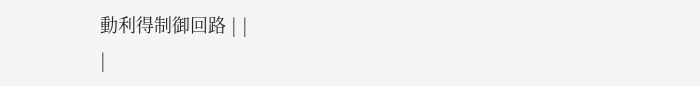動利得制御回路 | |
|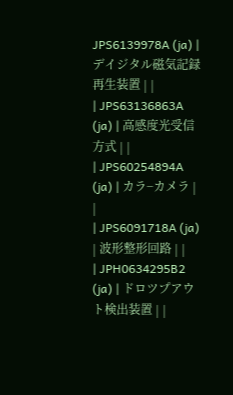JPS6139978A (ja) | デイジタル磁気記録再生装置 | |
| JPS63136863A (ja) | 高感度光受信方式 | |
| JPS60254894A (ja) | カラ−カメラ | |
| JPS6091718A (ja) | 波形整形回路 | |
| JPH0634295B2 (ja) | ドロツプアウト検出装置 | |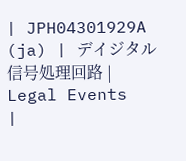| JPH04301929A (ja) | デイジタル信号処理回路 |
Legal Events
|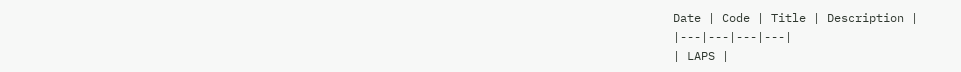Date | Code | Title | Description |
|---|---|---|---|
| LAPS |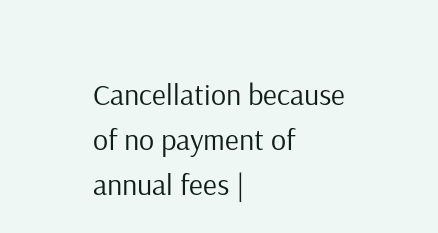Cancellation because of no payment of annual fees |